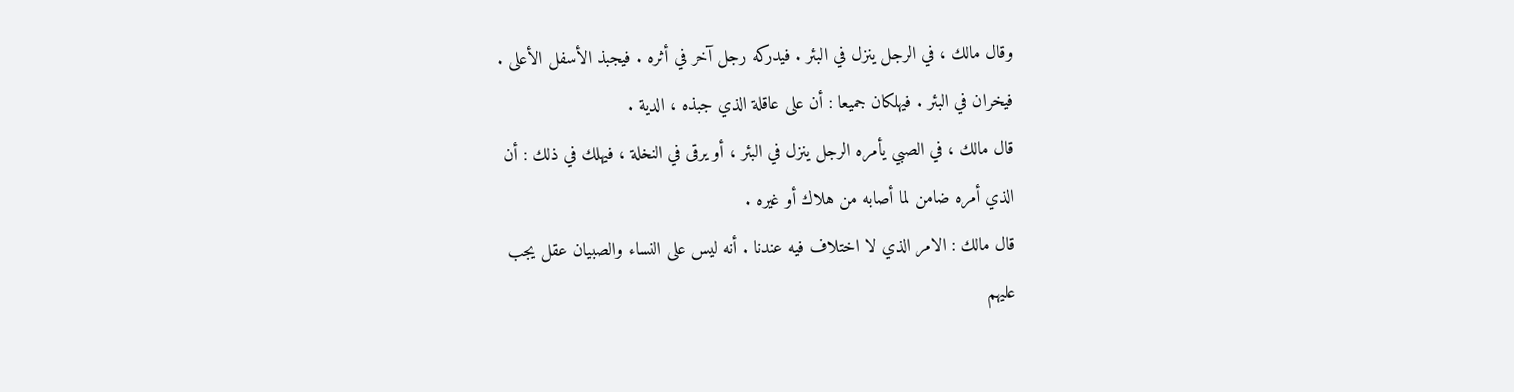وقال مالك ، في الرجل ينزل في البئر . فيدركه رجل آخر في أثره . فيجبذ الأسفل الأعلى .
فيخران في البئر . فيهلكان جميعا : أن على عاقلة الذي جبذه ، الدية .
قال مالك ، في الصبي يأمره الرجل ينزل في البئر ، أو يرقى في النخلة ، فيهلك في ذلك : أن
الذي أمره ضامن لما أصابه من هلاك أو غيره .
قال مالك : الامر الذي لا اختلاف فيه عندنا . أنه ليس على النساء والصبيان عقل يجب
عليهم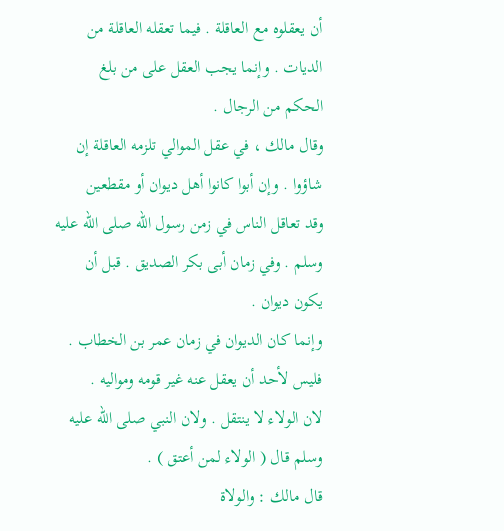أن يعقلوه مع العاقلة . فيما تعقله العاقلة من الديات . وإنما يجب العقل على من بلغ
الحكم من الرجال .
وقال مالك ، في عقل الموالي تلزمه العاقلة إن شاؤوا . وإن أبوا كانوا أهل ديوان أو مقطعين
وقد تعاقل الناس في زمن رسول الله صلى الله عليه وسلم . وفي زمان أبى بكر الصديق . قبل أن يكون ديوان .
وإنما كان الديوان في زمان عمر بن الخطاب . فليس لأحد أن يعقل عنه غير قومه ومواليه .
لان الولاء لا ينتقل . ولان النبي صلى الله عليه وسلم قال ( الولاء لمن أعتق ) .
قال مالك : والولاة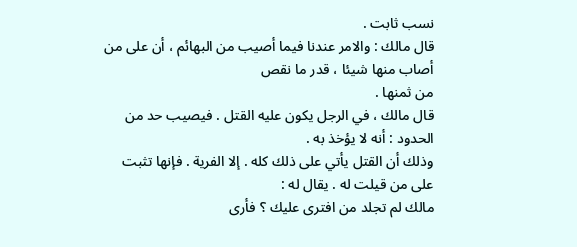نسب ثابت .
قال مالك : والامر عندنا فيما أصيب من البهائم ، أن على من أصاب منها شيئا ، قدر ما نقص
من ثمنها .
قال مالك ، في الرجل يكون عليه القتل . فيصيب حد من الحدود : أنه لا يؤخذ به .
وذلك أن القتل يأتي على ذلك كله . إلا الفرية . فإنها تثبت على من قيلت له . يقال له :
مالك لم تجلد من افترى عليك ؟ فأرى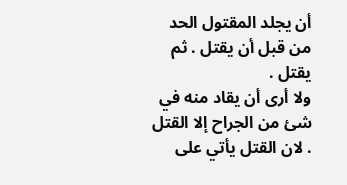أن يجلد المقتول الحد من قبل أن يقتل . ثم يقتل .
ولا أرى أن يقاد منه في شئ من الجراح إلا القتل . لان القتل يأتي على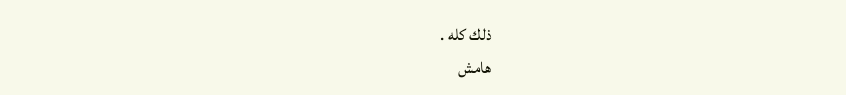ذلك كله .
هامش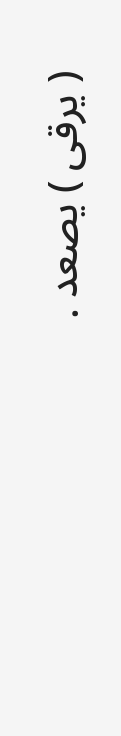( يرقى ) يصعد .